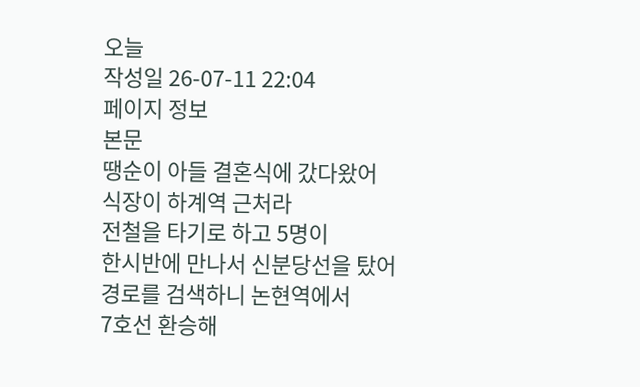오늘
작성일 26-07-11 22:04
페이지 정보
본문
땡순이 아들 결혼식에 갔다왔어
식장이 하계역 근처라
전철을 타기로 하고 5명이
한시반에 만나서 신분당선을 탔어
경로를 검색하니 논현역에서
7호선 환승해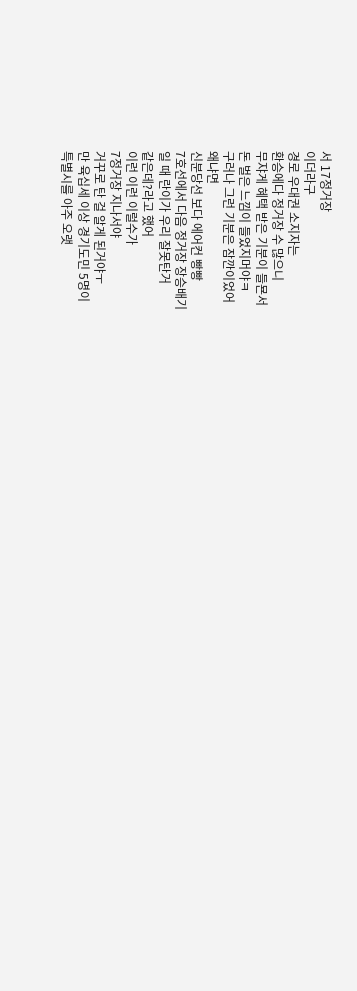서 17정거장
이더라구
경로 우대권 소지자는
환승에다 정거장 수 많으니
무쟈게 혜택 받은 기분이 들묜서
돈 벌은 느낌이 들었지머야ㅋ
구러나 그런 기분은 잠깐이었어
왜냐면
신분당선 보다 에어컨 빵빵
7호선에서 다음 정거장 장승배기
일 때 란이가 우리 잘못탄거
같은데?라고 했어
이런 이런 이럴수가
7정거장 지나서야
거꾸로 탄 걸 알게 된거야ㅜ
만 육십세 이상 경기도민 5명이
특별시를 아주 오랫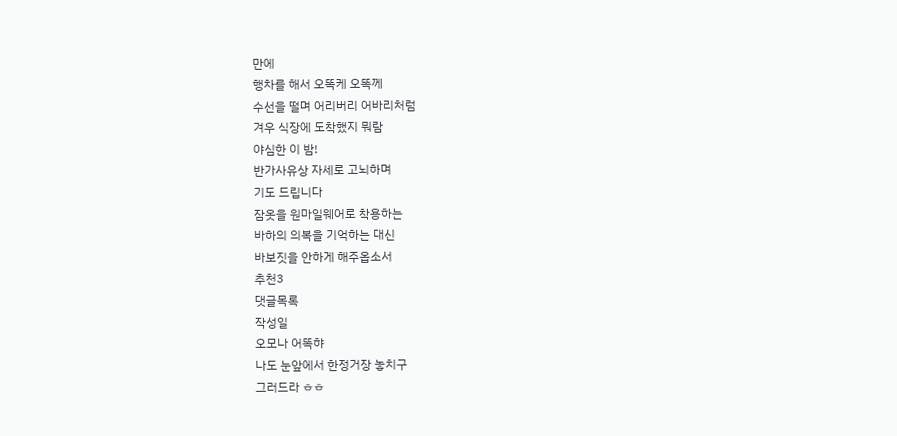만에
행차를 해서 오똑케 오똑께
수선을 떨며 어리버리 어바리처럼
겨우 식장에 도착했지 뭐람
야심한 이 밤!
반가사유상 자세로 고뇌하며
기도 드립니다
잠옷을 원마일웨어로 착용하는
바하의 의복을 기억하는 대신
바보짓을 안하게 해주옵소서
추천3
댓글목록
작성일
오모나 어똑햐
나도 눈앞에서 한정거장 놓치구
그러드라 ㅎㅎ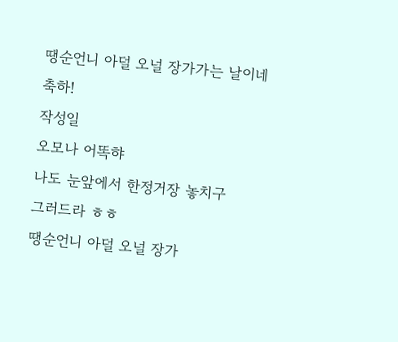땡순언니 아덜 오널 장가가는 날이네
축하!
작성일
오모나 어똑햐
나도 눈앞에서 한정거장 놓치구
그러드라 ㅎㅎ
땡순언니 아덜 오널 장가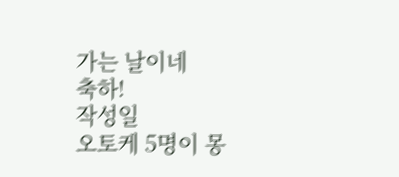가는 날이네
축하!
작성일
오토케 5명이 몽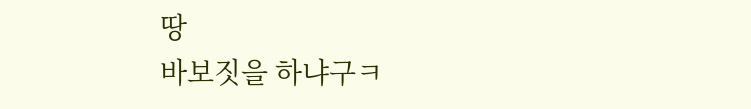땅
바보짓을 하냐구ㅋ